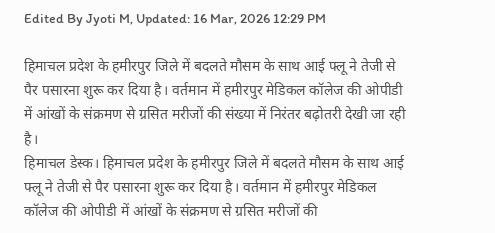Edited By Jyoti M, Updated: 16 Mar, 2026 12:29 PM

हिमाचल प्रदेश के हमीरपुर जिले में बदलते मौसम के साथ आई फ्लू ने तेजी से पैर पसारना शुरू कर दिया है। वर्तमान में हमीरपुर मेडिकल कॉलेज की ओपीडी में आंखों के संक्रमण से ग्रसित मरीजों की संख्या में निरंतर बढ़ोतरी देखी जा रही है।
हिमाचल डेस्क। हिमाचल प्रदेश के हमीरपुर जिले में बदलते मौसम के साथ आई फ्लू ने तेजी से पैर पसारना शुरू कर दिया है। वर्तमान में हमीरपुर मेडिकल कॉलेज की ओपीडी में आंखों के संक्रमण से ग्रसित मरीजों की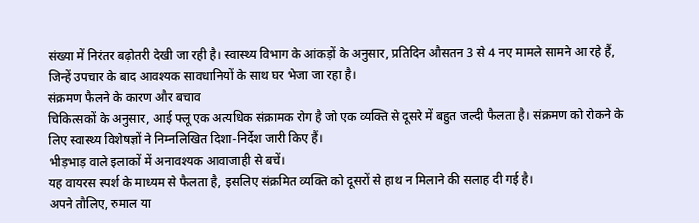संख्या में निरंतर बढ़ोतरी देखी जा रही है। स्वास्थ्य विभाग के आंकड़ों के अनुसार, प्रतिदिन औसतन 3 से 4 नए मामले सामने आ रहे हैं, जिन्हें उपचार के बाद आवश्यक सावधानियों के साथ घर भेजा जा रहा है।
संक्रमण फैलने के कारण और बचाव
चिकित्सकों के अनुसार, आई फ्लू एक अत्यधिक संक्रामक रोग है जो एक व्यक्ति से दूसरे में बहुत जल्दी फैलता है। संक्रमण को रोकने के लिए स्वास्थ्य विशेषज्ञों ने निम्नलिखित दिशा-निर्देश जारी किए हैं।
भीड़भाड़ वाले इलाकों में अनावश्यक आवाजाही से बचें।
यह वायरस स्पर्श के माध्यम से फैलता है, इसलिए संक्रमित व्यक्ति को दूसरों से हाथ न मिलाने की सलाह दी गई है।
अपने तौलिए, रुमाल या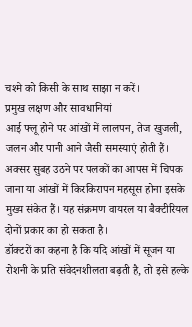चश्मे को किसी के साथ साझा न करें।
प्रमुख लक्षण और सावधानियां
आई फ्लू होने पर आंखों में लालपन, तेज खुजली, जलन और पानी आने जैसी समस्याएं होती हैं। अक्सर सुबह उठने पर पलकों का आपस में चिपक जाना या आंखों में किरकिरापन महसूस होना इसके मुख्य संकेत हैं। यह संक्रमण वायरल या बैक्टीरियल दोनों प्रकार का हो सकता है।
डॉक्टरों का कहना है कि यदि आंखों में सूजन या रोशनी के प्रति संवेदनशीलता बढ़ती है, तो इसे हल्के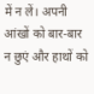में न लें। अपनी आंखों को बार-बार न छुएं और हाथों को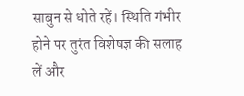साबुन से धोते रहें। स्थिति गंभीर होने पर तुरंत विशेषज्ञ की सलाह लें और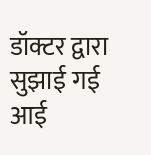डॉक्टर द्वारा सुझाई गई आई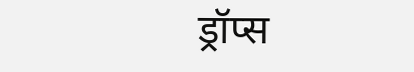ड्रॉप्स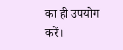का ही उपयोग करें।